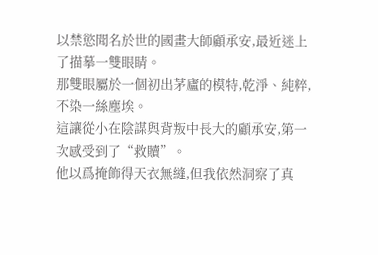以禁慾聞名於世的國畫大師顧承安,最近迷上了描摹一雙眼睛。
那雙眼屬於一個初出茅廬的模特,乾淨、純粹,不染一絲塵埃。
這讓從小在陰謀與背叛中長大的顧承安,第一次感受到了“救贖”。
他以爲掩飾得天衣無縫,但我依然洞察了真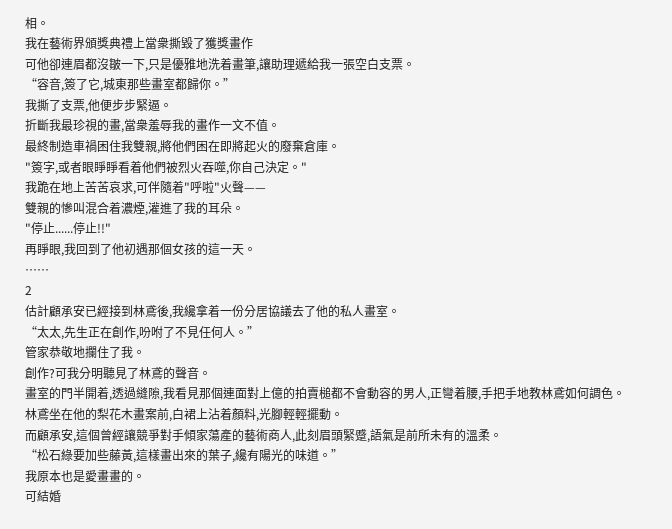相。
我在藝術界頒獎典禮上當衆撕毀了獲獎畫作
可他卻連眉都沒皺一下,只是優雅地洗着畫筆,讓助理遞給我一張空白支票。
“容音,簽了它,城東那些畫室都歸你。”
我撕了支票,他便步步緊逼。
折斷我最珍視的畫,當衆羞辱我的畫作一文不值。
最終制造車禍困住我雙親,將他們困在即將起火的廢棄倉庫。
"簽字,或者眼睜睜看着他們被烈火吞噬,你自己決定。"
我跪在地上苦苦哀求,可伴隨着"呼啦"火聲——
雙親的慘叫混合着濃煙,灌進了我的耳朵。
"停止......停止!!"
再睜眼,我回到了他初遇那個女孩的這一天。
……
2
估計顧承安已經接到林鳶後,我纔拿着一份分居協議去了他的私人畫室。
“太太,先生正在創作,吩咐了不見任何人。”
管家恭敬地攔住了我。
創作?可我分明聽見了林鳶的聲音。
畫室的門半開着,透過縫隙,我看見那個連面對上億的拍賣槌都不會動容的男人,正彎着腰,手把手地教林鳶如何調色。
林鳶坐在他的梨花木畫案前,白裙上沾着顏料,光腳輕輕擺動。
而顧承安,這個曾經讓競爭對手傾家蕩產的藝術商人,此刻眉頭緊蹙,語氣是前所未有的溫柔。
“松石綠要加些藤黃,這樣畫出來的葉子,纔有陽光的味道。”
我原本也是愛畫畫的。
可結婚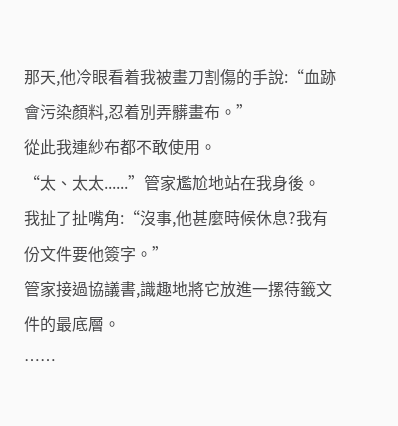那天,他冷眼看着我被畫刀割傷的手說:“血跡會污染顏料,忍着別弄髒畫布。”
從此我連紗布都不敢使用。
“太、太太......”管家尷尬地站在我身後。
我扯了扯嘴角:“沒事,他甚麼時候休息?我有份文件要他簽字。”
管家接過協議書,識趣地將它放進一摞待籤文件的最底層。
……